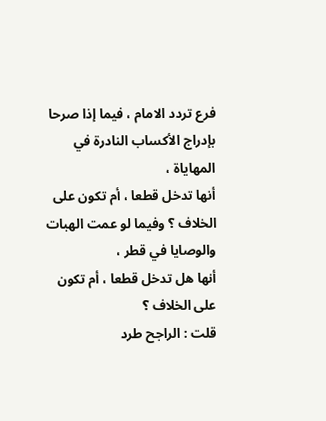فرع تردد الامام ، فيما إذا صرحا بإدراج الأكساب النادرة في المهاياة ،
أنها تدخل قطعا ، أم تكون على الخلاف ؟ وفيما لو عمت الهبات والوصايا في قطر ،
أنها هل تدخل قطعا ، أم تكون على الخلاف ؟
قلت : الراجح طرد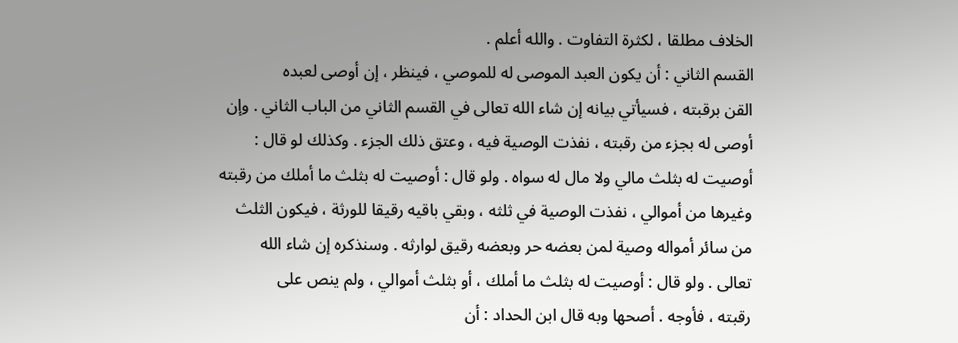الخلاف مطلقا ، لكثرة التفاوت . والله أعلم .
القسم الثاني : أن يكون العبد الموصى له للموصي ، فينظر ، إن أوصى لعبده
القن برقبته ، فسيأتي بيانه إن شاء الله تعالى في القسم الثاني من الباب الثاني . وإن
أوصى له بجزء من رقبته ، نفذت الوصية فيه ، وعتق ذلك الجزء . وكذلك لو قال :
أوصيت له بثلث مالي ولا مال له سواه . ولو قال : أوصيت له بثلث ما أملك من رقبته
وغيرها من أموالي ، نفذت الوصية في ثلثه ، وبقي باقيه رقيقا للورثة ، فيكون الثلث
من سائر أمواله وصية لمن بعضه حر وبعضه رقيق لوارثه . وسنذكره إن شاء الله
تعالى . ولو قال : أوصيت له بثلث ما أملك ، أو بثلث أموالي ، ولم ينص على
رقبته ، فأوجه . أصحها وبه قال ابن الحداد : أن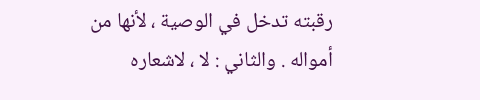رقبته تدخل في الوصية ، لأنها من
أمواله . والثاني : لا ، لاشعاره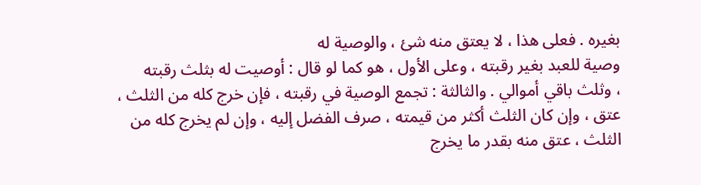بغيره . فعلى هذا ، لا يعتق منه شئ ، والوصية له
وصية للعبد بغير رقبته ، وعلى الأول ، هو كما لو قال : أوصيت له بثلث رقبته
، وثلث باقي أموالي . والثالثة : تجمع الوصية في رقبته ، فإن خرج كله من الثلث ،
عتق ، وإن كان الثلث أكثر من قيمته ، صرف الفضل إليه ، وإن لم يخرج كله من
الثلث ، عتق منه بقدر ما يخرج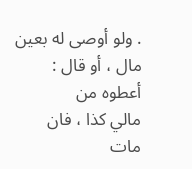. ولو أوصى له بعين مال ، أو قال : أعطوه من
مالي كذا ، فان مات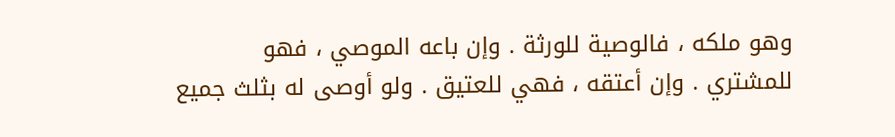وهو ملكه ، فالوصية للورثة . وإن باعه الموصي ، فهو
للمشتري . وإن أعتقه ، فهي للعتيق . ولو أوصى له بثلث جميع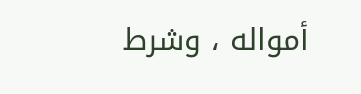أمواله ، وشرط